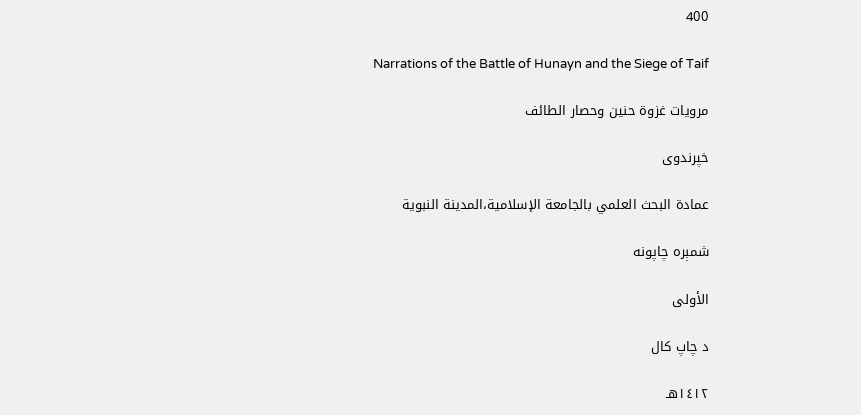400

Narrations of the Battle of Hunayn and the Siege of Taif

مرويات غزوة حنين وحصار الطائف

خپرندوی

عمادة البحث العلمي بالجامعة الإسلامية،المدينة النبوية

شمېره چاپونه

الأولى

د چاپ کال

١٤١٢هـ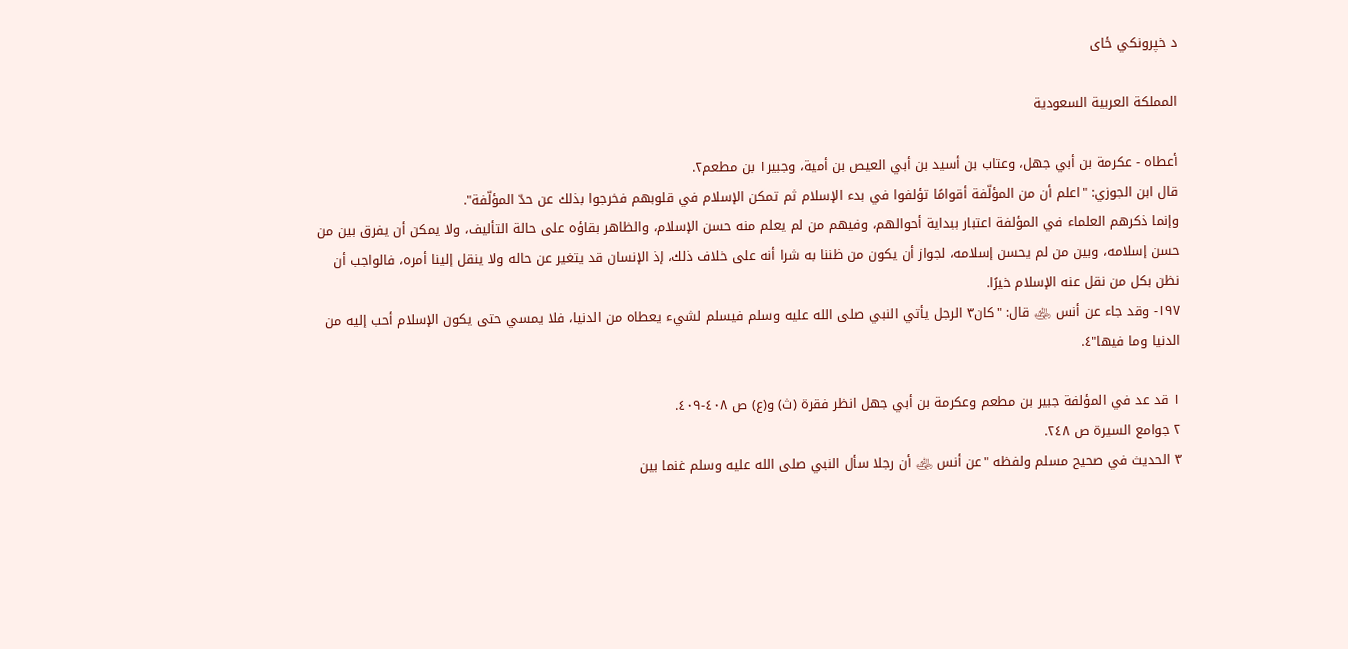د خپرونکي ځای

المملكة العربية السعودية

أعطاه - عكرمة بن أبي جهل، وعتاب بن أسيد بن أبي العيص بن أمية، وجبير١ بن مطعم٢.
قال ابن الجوزي: "اعلم أن من المؤلّفة أقوامًا تؤلفوا في بدء الإسلام ثم تمكن الإسلام في قلوبهم فخرجوا بذلك عن حدّ المؤلّفة".
وإنما ذكرهم العلماء في المؤلفة اعتبار ببداية أحوالهم، وفيهم من لم يعلم منه حسن الإسلام، والظاهر بقاؤه على حالة التأليف، ولا يمكن أن يفرق بين من حسن إسلامه، وبين من لم يحسن إسلامه، لجواز أن يكون من ظننا به شرا أنه على خلاف ذلك، إذ الإنسان قد يتغير عن حاله ولا ينقل إلينا أمره، فالواجب أن نظن بكل من نقل عنه الإسلام خيرًا.
١٩٧- وقد جاء عن أنس ﵁ قال: "كان٣ الرجل يأتي النبي صلى الله عليه وسلم فيسلم لشيء يعطاه من الدنيا، فلا يمسي حتى يكون الإسلام أحب إليه من الدنيا وما فيها"٤.

١ قد عد في المؤلفة جبير بن مطعم وعكرمة بن أبي جهل انظر فقرة (ث) و(ع) ص ٤٠٨-٤٠٩.
٢ جوامع السيرة ص ٢٤٨.
٣ الحديث في صحيح مسلم ولفظه "عن أنس ﵁ أن رجلا سأل النبي صلى الله عليه وسلم غنما بين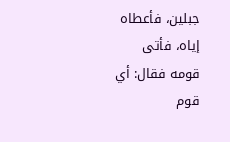جبلين، فأعطاه إياه، فأتى قومه فقال: أي قوم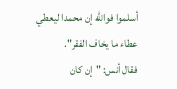أسلموا فوالله إن محمدا ليعطي عطاء ما يخاف الفقر".
فقال أنس: "إن كان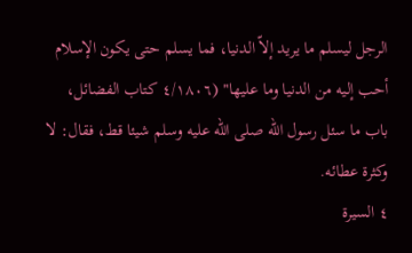الرجل ليسلم ما يريد إلاّ الدنيا، فما يسلم حتى يكون الإسلام أحب إليه من الدنيا وما عليها" (٤/١٨٠٦ كتاب الفضائل، باب ما سئل رسول الله صلى الله عليه وسلم شيئا قط، فقال: لا وكثرة عطائه.
٤ السيرة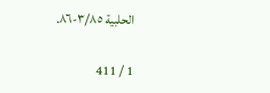الحلبية ٣/٨٥-٨٦.

1 / 411